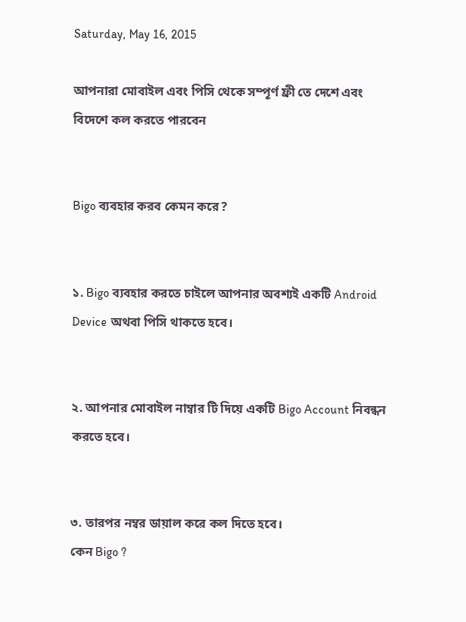Saturday, May 16, 2015

আপনারা মোবাইল এবং পিসি থেকে সম্পূর্ণ ফ্রী তে দেশে এবং বিদেশে কল করতে পারবেন


Bigo ব্যবহার করব কেমন করে?


১. Bigo ব্যবহার করতে চাইলে আপনার অবশ্যই একটি Android Device অথবা পিসি থাকতে হবে।


২. আপনার মোবাইল নাম্বার টি দিয়ে একটি Bigo Account নিবন্ধন করতে হবে।


৩. তারপর নম্বর ডায়াল করে কল দিতে হবে।
কেন Bigo ?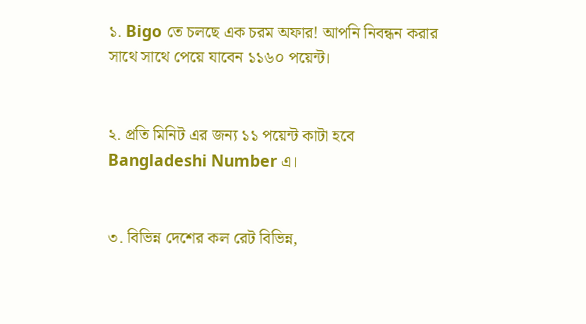১. Bigo তে চলছে এক চরম অফার! আপনি নিবন্ধন করার সাথে সাথে পেয়ে যাবেন ১১৬০ পয়েন্ট।


২. প্রতি মিনিট এর জন্য ১১ পয়েন্ট কাটা হবে Bangladeshi Number এ।


৩. বিভিন্ন দেশের কল রেট বিভিন্ন,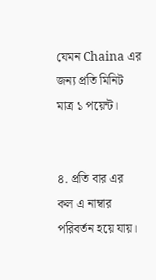যেমন Chaina এর জন্য প্রতি মিনিট মাত্র ১ পয়েন্ট।


৪. প্রতি বার এর কল এ নাম্বার পরিবর্তন হয়ে যায়।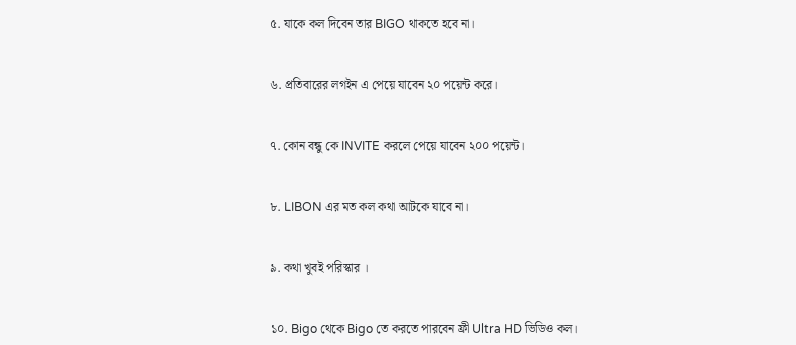৫. যাকে কল দিবেন তার BIGO থাকতে হবে না।


৬. প্রতিবারের লগইন এ পেয়ে যাবেন ২০ পয়েন্ট করে।


৭. কোন বন্ধু কে INVITE করলে পেয়ে যাবেন ২০০ পয়েন্ট।


৮. LIBON এর মত কল কথা আটকে যাবে না।


৯. কথা খুবই পরিস্কার ।


১০. Bigo থেকে Bigo তে করতে পারবেন ফ্রী Ultra HD ভিডিও কল।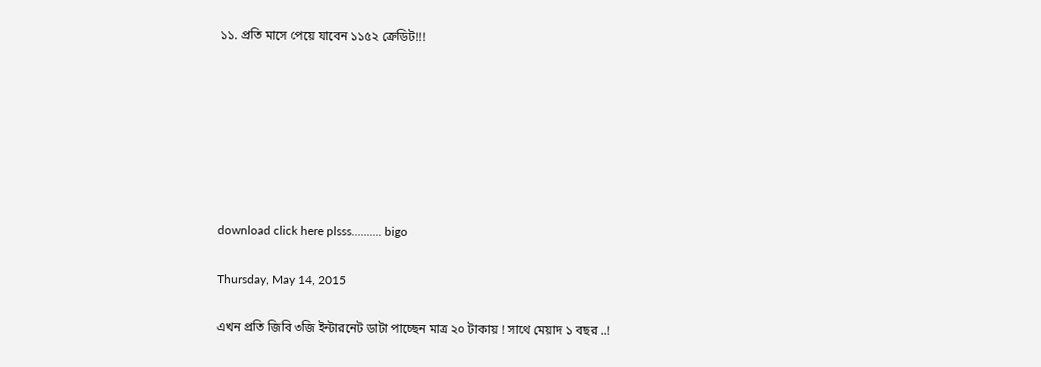১১. প্রতি মাসে পেয়ে যাবেন ১১৫২ ক্রেডিট!!!







download click here plsss.......... bigo

Thursday, May 14, 2015

এখন প্রতি জিবি ৩জি ইন্টারনেট ডাটা পাচ্ছেন মাত্র ২০ টাকায় ! সাথে মেয়াদ ১ বছর ..!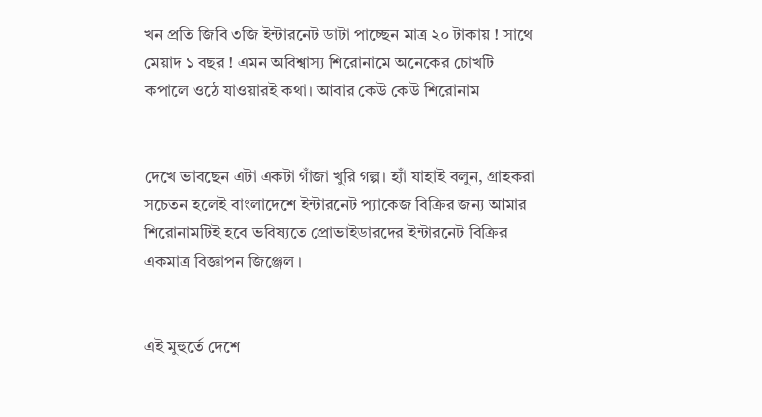খন প্রতি জিবি ৩জি ইন্টারনেট ডাটা পাচ্ছেন মাত্র ২০ টাকায় ! সাথে মেয়াদ ১ বছর ! এমন অবিশ্বাস্য শিরোনামে অনেকের চোখটি কপালে ওঠে যাওয়ারই কথা। আবার কেউ কেউ শিরোনাম


দেখে ভাবছেন এটা একটা গাঁজা খুরি গল্প। হ্যাঁ যাহাই বলুন, গ্রাহকরা সচেতন হলেই বাংলাদেশে ইন্টারনেট প্যাকেজ বিক্রির জন্য আমার শিরোনামটিই হবে ভবিষ্যতে প্রোভাইডারদের ইন্টারনেট বিক্রির একমাত্র বিজ্ঞাপন জিঞ্জেল ।


এই মুহুর্তে দেশে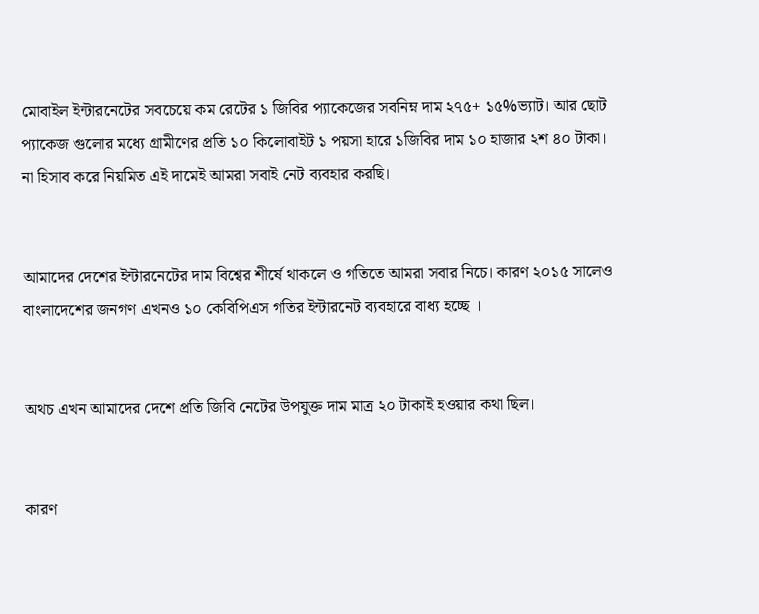মোবাইল ইন্টারনেটের সবচেয়ে কম রেটের ১ জিবির প্যাকেজের সবনিম্ন দাম ২৭৫+ ১৫%ভ্যাট। আর ছোট প্যাকেজ গুলোর মধ্যে গ্রামীণের প্রতি ১০ কিলোবাইট ১ পয়সা হারে ১জিবির দাম ১০ হাজার ২শ ৪০ টাকা। না হিসাব করে নিয়মিত এই দামেই আমরা সবাই নেট ব্যবহার করছি।


আমাদের দেশের ইন্টারনেটের দাম বিশ্বের শীর্ষে থাকলে ও গতিতে আমরা সবার নিচে। কারণ ২০১৫ সালেও বাংলাদেশের জনগণ এখনও ১০ কেবিপিএস গতির ইন্টারনেট ব্যবহারে বাধ্য হচ্ছে ।


অথচ এখন আমাদের দেশে প্রতি জিবি নেটের উপযুক্ত দাম মাত্র ২০ টাকাই হওয়ার কথা ছিল।


কারণ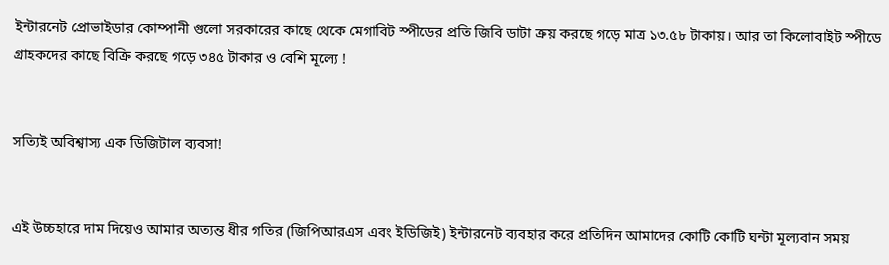ইন্টারনেট প্রোভাইডার কোম্পানী গুলো সরকারের কাছে থেকে মেগাবিট স্পীডের প্রতি জিবি ডাটা ক্রয় করছে গড়ে মাত্র ১৩.৫৮ টাকায়। আর তা কিলোবাইট স্পীডে গ্রাহকদের কাছে বিক্রি করছে গড়ে ৩৪৫ টাকার ও বেশি মূল্যে !


সত্যিই অবিশ্বাস্য এক ডিজিটাল ব্যবসা!


এই উচ্চহারে দাম দিয়েও আমার অত্যন্ত ধীর গতির (জিপিআরএস এবং ইডিজিই) ইন্টারনেট ব্যবহার করে প্রতিদিন আমাদের কোটি কোটি ঘন্টা মূল্যবান সময়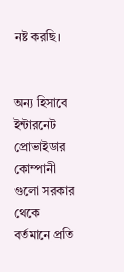নষ্ট করছি।


অন্য হিসাবে ইন্টারনেট প্রোভাইডার কোম্পানী গুলো সরকার থেকে বর্তমানে প্রতি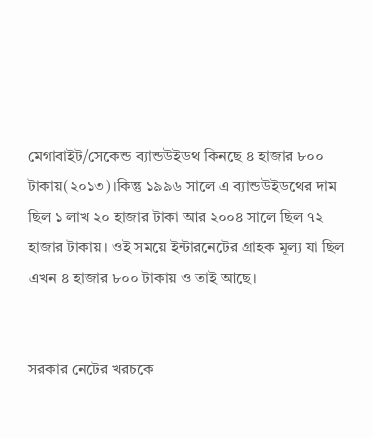মেগাবাইট/সেকেন্ড ব্যান্ডউইডথ কিনছে ৪ হাজার ৮০০ টাকায়(২০১৩)।কিন্তু ১৯৯৬ সালে এ ব্যান্ডউইডথের দাম ছিল ১ লাখ ২০ হাজার টাকা আর ২০০৪ সালে ছিল ৭২ হাজার টাকায়। ওই সময়ে ইন্টারনেটের গ্রাহক মূল্য যা ছিল এখন ৪ হাজার ৮০০ টাকায় ও তাই আছে।


সরকার নেটের খরচকে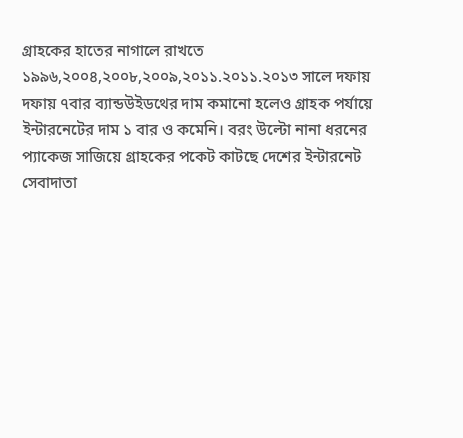গ্রাহকের হাতের নাগালে রাখতে ১৯৯৬,২০০৪,২০০৮,২০০৯,২০১১.২০১১.২০১৩ সালে দফায় দফায় ৭বার ব্যান্ডউইডথের দাম কমানো হলেও গ্রাহক পর্যায়ে ইন্টারনেটের দাম ১ বার ও কমেনি। বরং উল্টো নানা ধরনের প্যাকেজ সাজিয়ে গ্রাহকের পকেট কাটছে দেশের ইন্টারনেট সেবাদাতা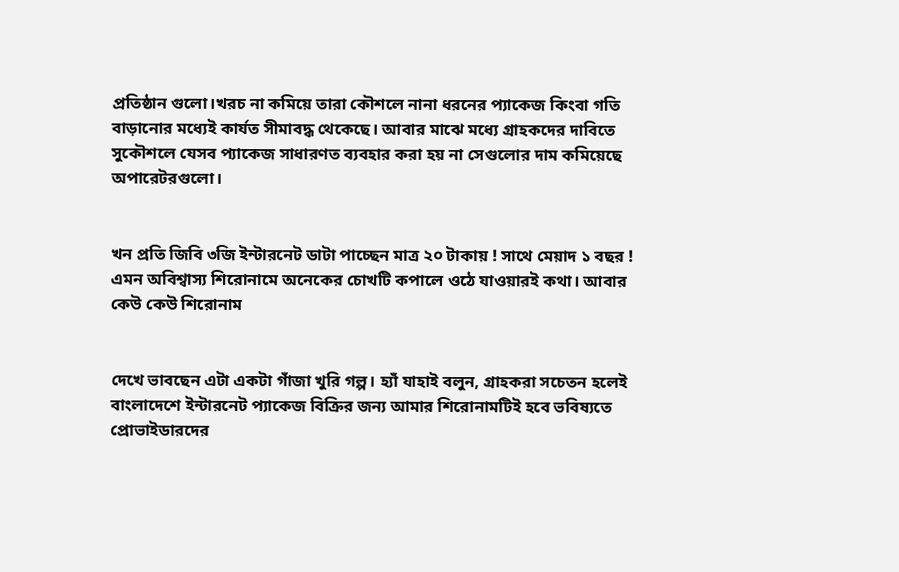প্রতিষ্ঠান গুলো।খরচ না কমিয়ে তারা কৌশলে নানা ধরনের প্যাকেজ কিংবা গতি বাড়ানোর মধ্যেই কার্যত সীমাবদ্ধ থেকেছে। আবার মাঝে মধ্যে গ্রাহকদের দাবিতে সুকৌশলে যেসব প্যাকেজ সাধারণত ব্যবহার করা হয় না সেগুলোর দাম কমিয়েছে অপারেটরগুলো।


খন প্রতি জিবি ৩জি ইন্টারনেট ডাটা পাচ্ছেন মাত্র ২০ টাকায় ! সাথে মেয়াদ ১ বছর ! এমন অবিশ্বাস্য শিরোনামে অনেকের চোখটি কপালে ওঠে যাওয়ারই কথা। আবার কেউ কেউ শিরোনাম


দেখে ভাবছেন এটা একটা গাঁজা খুরি গল্প। হ্যাঁ যাহাই বলুন, গ্রাহকরা সচেতন হলেই বাংলাদেশে ইন্টারনেট প্যাকেজ বিক্রির জন্য আমার শিরোনামটিই হবে ভবিষ্যতে প্রোভাইডারদের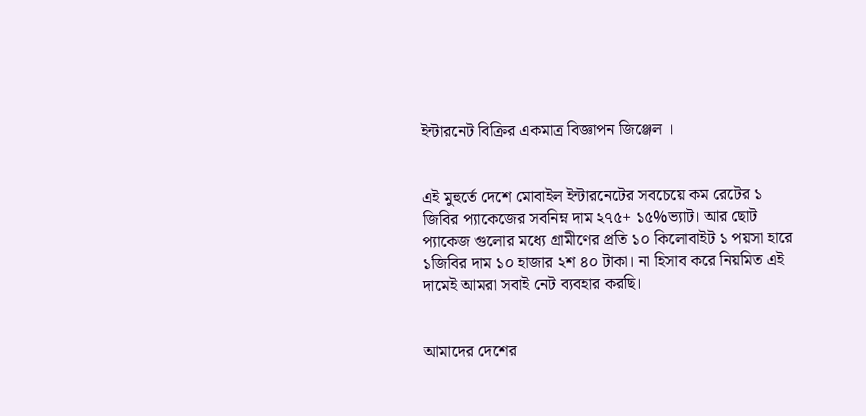ইন্টারনেট বিক্রির একমাত্র বিজ্ঞাপন জিঞ্জেল ।


এই মুহুর্তে দেশে মোবাইল ইন্টারনেটের সবচেয়ে কম রেটের ১ জিবির প্যাকেজের সবনিম্ন দাম ২৭৫+ ১৫%ভ্যাট। আর ছোট প্যাকেজ গুলোর মধ্যে গ্রামীণের প্রতি ১০ কিলোবাইট ১ পয়সা হারে ১জিবির দাম ১০ হাজার ২শ ৪০ টাকা। না হিসাব করে নিয়মিত এই দামেই আমরা সবাই নেট ব্যবহার করছি।


আমাদের দেশের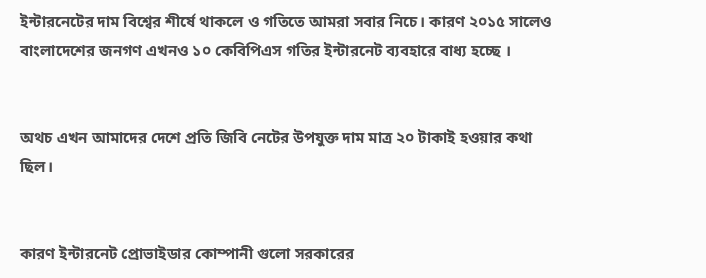ইন্টারনেটের দাম বিশ্বের শীর্ষে থাকলে ও গতিতে আমরা সবার নিচে। কারণ ২০১৫ সালেও বাংলাদেশের জনগণ এখনও ১০ কেবিপিএস গতির ইন্টারনেট ব্যবহারে বাধ্য হচ্ছে ।


অথচ এখন আমাদের দেশে প্রতি জিবি নেটের উপযুক্ত দাম মাত্র ২০ টাকাই হওয়ার কথা ছিল।


কারণ ইন্টারনেট প্রোভাইডার কোম্পানী গুলো সরকারের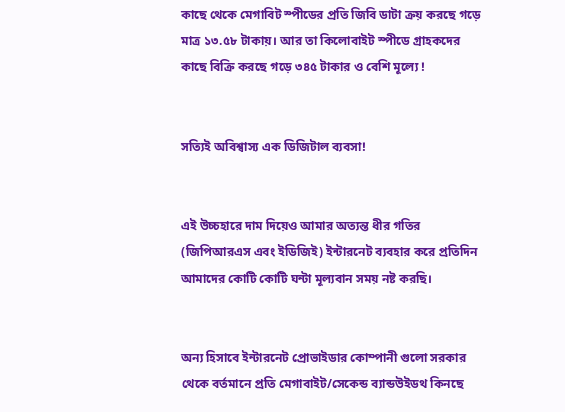কাছে থেকে মেগাবিট স্পীডের প্রতি জিবি ডাটা ক্রয় করছে গড়ে মাত্র ১৩.৫৮ টাকায়। আর তা কিলোবাইট স্পীডে গ্রাহকদের কাছে বিক্রি করছে গড়ে ৩৪৫ টাকার ও বেশি মূল্যে !


সত্যিই অবিশ্বাস্য এক ডিজিটাল ব্যবসা!


এই উচ্চহারে দাম দিয়েও আমার অত্যন্ত ধীর গতির (জিপিআরএস এবং ইডিজিই) ইন্টারনেট ব্যবহার করে প্রতিদিন আমাদের কোটি কোটি ঘন্টা মূল্যবান সময় নষ্ট করছি।


অন্য হিসাবে ইন্টারনেট প্রোভাইডার কোম্পানী গুলো সরকার থেকে বর্তমানে প্রতি মেগাবাইট/সেকেন্ড ব্যান্ডউইডথ কিনছে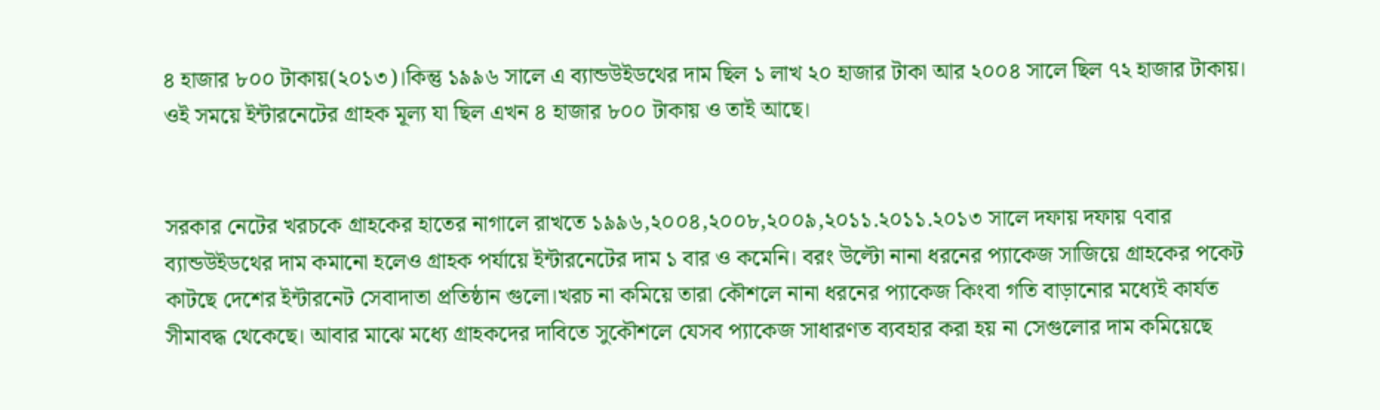৪ হাজার ৮০০ টাকায়(২০১৩)।কিন্তু ১৯৯৬ সালে এ ব্যান্ডউইডথের দাম ছিল ১ লাখ ২০ হাজার টাকা আর ২০০৪ সালে ছিল ৭২ হাজার টাকায়। ওই সময়ে ইন্টারনেটের গ্রাহক মূল্য যা ছিল এখন ৪ হাজার ৮০০ টাকায় ও তাই আছে।


সরকার নেটের খরচকে গ্রাহকের হাতের নাগালে রাখতে ১৯৯৬,২০০৪,২০০৮,২০০৯,২০১১.২০১১.২০১৩ সালে দফায় দফায় ৭বার ব্যান্ডউইডথের দাম কমানো হলেও গ্রাহক পর্যায়ে ইন্টারনেটের দাম ১ বার ও কমেনি। বরং উল্টো নানা ধরনের প্যাকেজ সাজিয়ে গ্রাহকের পকেট কাটছে দেশের ইন্টারনেট সেবাদাতা প্রতিষ্ঠান গুলো।খরচ না কমিয়ে তারা কৌশলে নানা ধরনের প্যাকেজ কিংবা গতি বাড়ানোর মধ্যেই কার্যত সীমাবদ্ধ থেকেছে। আবার মাঝে মধ্যে গ্রাহকদের দাবিতে সুকৌশলে যেসব প্যাকেজ সাধারণত ব্যবহার করা হয় না সেগুলোর দাম কমিয়েছে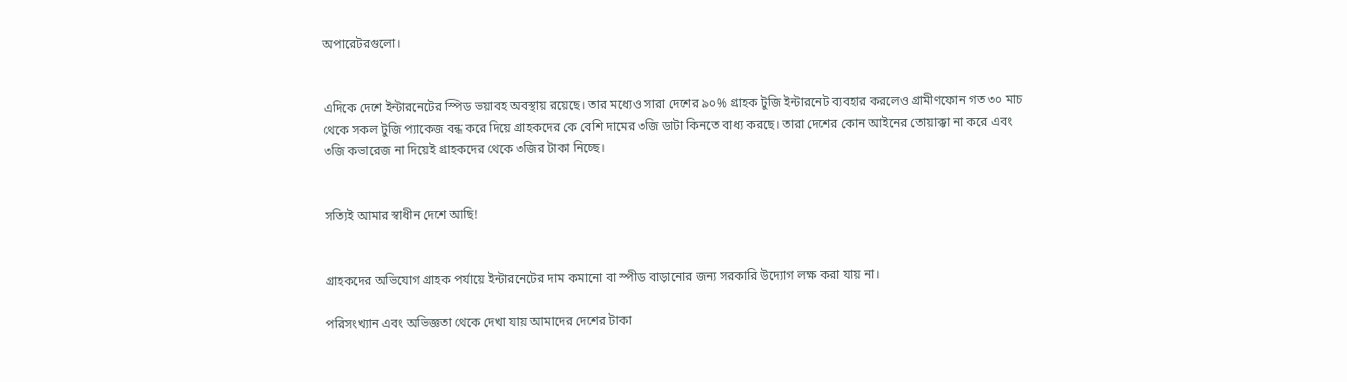অপারেটরগুলো।


এদিকে দেশে ইন্টারনেটের স্পিড ভয়াবহ অবস্থায় রয়েছে। তার মধ্যেও সারা দেশের ৯০% গ্রাহক টুজি ইন্টারনেট ব্যবহার করলেও গ্রামীণফোন গত ৩০ মাচ থেকে সকল টুজি প্যাকেজ বন্ধ করে দিয়ে গ্রাহকদের কে বেশি দামের ৩জি ডাটা কিনতে বাধ্য করছে। তারা দেশের কোন আইনের তোয়াক্কা না করে এবং ৩জি কভারেজ না দিয়েই গ্রাহকদের থেকে ৩জির টাকা নিচ্ছে।


সত্যিই আমার স্বাধীন দেশে আছি!


গ্রাহকদের অভিযোগ গ্রাহক পর্যায়ে ইন্টারনেটের দাম কমানো বা স্পীড বাড়ানোর জন্য সরকারি উদ্যোগ লক্ষ করা যায় না।

পরিসংখ্যান এবং অভিজ্ঞতা থেকে দেখা যায় আমাদের দেশের টাকা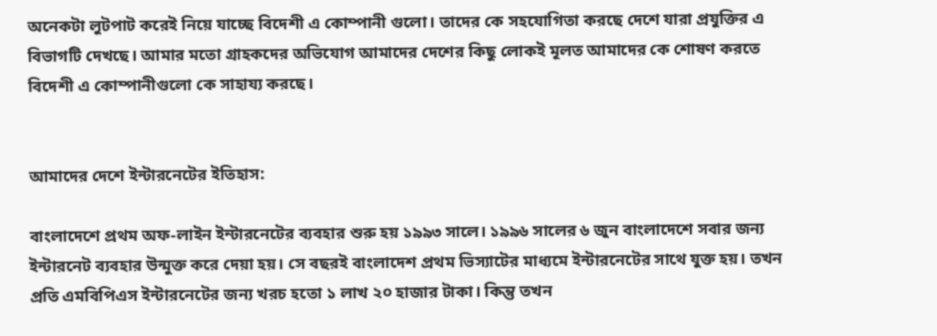অনেকটা লুটপাট করেই নিয়ে যাচ্ছে বিদেশী এ কোম্পানী গুলো। তাদের কে সহযোগিতা করছে দেশে যারা প্রযুক্তির এ বিভাগটি দেখছে। আমার মতো গ্রাহকদের অভিযোগ আমাদের দেশের কিছু লোকই মূলত আমাদের কে শোষণ করতে বিদেশী এ কোম্পানীগুলো কে সাহায্য করছে।


আমাদের দেশে ইন্টারনেটের ইতিহাস:

বাংলাদেশে প্রথম অফ-লাইন ইন্টারনেটের ব্যবহার শুরু হয় ১৯৯৩ সালে। ১৯৯৬ সালের ৬ জুন বাংলাদেশে সবার জন্য ইন্টারনেট ব্যবহার উন্মুক্ত করে দেয়া হয়। সে বছরই বাংলাদেশ প্রথম ভিস্যাটের মাধ্যমে ইন্টারনেটের সাথে যুক্ত হয়। তখন প্রতি এমবিপিএস ইন্টারনেটের জন্য খরচ হতো ১ লাখ ২০ হাজার টাকা। কিন্তু তখন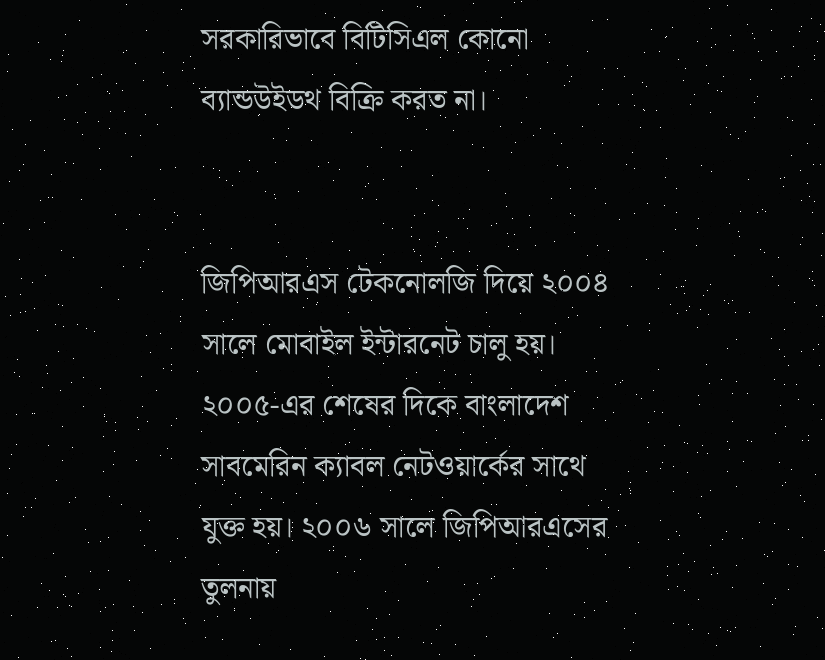সরকারিভাবে বিটিসিএল কোনো ব্যান্ডউইডথ বিক্রি করত না।


জিপিআরএস টেকনোলজি দিয়ে ২০০৪ সালে মোবাইল ইন্টারনেট চালু হয়। ২০০৫-এর শেষের দিকে বাংলাদেশ সাবমেরিন ক্যাবল নেটওয়ার্কের সাথে যুক্ত হয়। ২০০৬ সালে জিপিআরএসের তুলনায়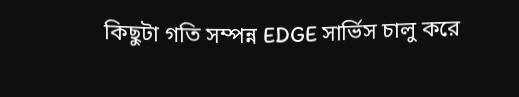কিছুটা গতি সম্পন্ন EDGE সার্ভিস চালু করে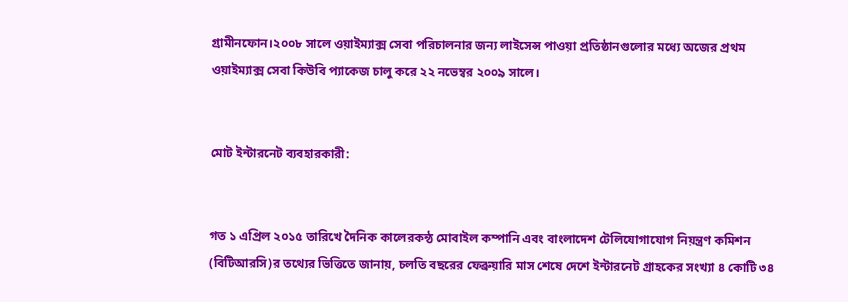গ্রামীনফোন।২০০৮ সালে ওয়াইম্যাক্স সেবা পরিচালনার জন্য লাইসেন্স পাওয়া প্রতিষ্ঠানগুলোর মধ্যে অজের প্রথম ওয়াইম্যাক্স সেবা কিউবি প্যাকেজ চালু করে ২২ নভেম্বর ২০০৯ সালে।


মোট ইন্টারনেট ব্যবহারকারী:


গত ১ এপ্রিল ২০১৫ তারিখে দৈনিক কালেরকন্ঠ মোবাইল কম্পানি এবং বাংলাদেশ টেলিযোগাযোগ নিয়ন্ত্রণ কমিশন (বিটিআরসি)র তথ্যের ভিত্তিতে জানায়, চলতি বছরের ফেব্রুয়ারি মাস শেষে দেশে ইন্টারনেট গ্রাহকের সংখ্যা ৪ কোটি ৩৪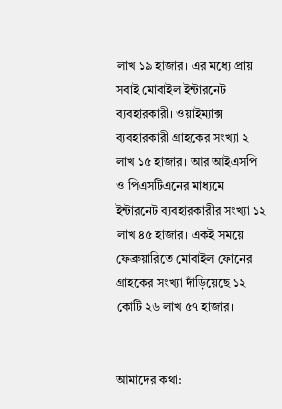লাখ ১৯ হাজার। এর মধ্যে প্রায় সবাই মোবাইল ইন্টারনেট ব্যবহারকারী। ওয়াইম্যাক্স ব্যবহারকারী গ্রাহকের সংখ্যা ২ লাখ ১৫ হাজার। আর আইএসপি ও পিএসটিএনের মাধ্যমে ইন্টারনেট ব্যবহারকারীর সংখ্যা ১২ লাখ ৪৫ হাজার। একই সময়ে ফেব্রুয়ারিতে মোবাইল ফোনের গ্রাহকের সংখ্যা দাঁড়িয়েছে ১২ কোটি ২৬ লাখ ৫৭ হাজার।


আমাদের কথা: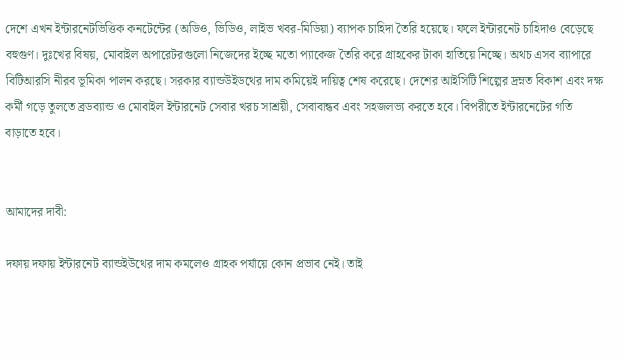দেশে এখন ইন্টারনেটভিত্তিক কনটেন্টের (অডিও, ভিডিও, লাইভ খবর-মিডিয়া) ব্যাপক চাহিদা তৈরি হয়েছে। ফলে ইন্টারনেট চাহিদাও বেড়েছে বহুগুণ। দুঃখের বিষয়, মোবাইল অপারেটরগুলো নিজেদের ইচ্ছে মতো প্যাকেজ তৈরি করে গ্রাহকের টাকা হাতিয়ে নিচ্ছে। অথচ এসব ব্যাপারে বিটিআরসি নীরব ভূমিকা পালন করছে। সরকার ব্যান্ডউইডথের দাম কমিয়েই দায়িত্ব শেষ করেছে। দেশের আইসিটি শিল্পের দ্রম্নত বিকাশ এবং দক্ষ কর্মী গড়ে তুলতে ব্রডব্যান্ড ও মোবাইল ইন্টারনেট সেবার খরচ সাশ্রয়ী, সেবাবান্ধব এবং সহজলভ্য করতে হবে। বিপরীতে ইন্টারনেটের গতি বাড়াতে হবে।


আমাদের দাবী:

দফায় দফায় ইন্টারনেট ব্যান্ডইউথের দাম কমলেও গ্রাহক পর্যায়ে কোন প্রভাব নেই। তাই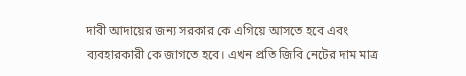দাবী আদায়ের জন্য সরকার কে এগিয়ে আসতে হবে এবং ব্যবহারকারী কে জাগতে হবে। এখন প্রতি জিবি নেটের দাম মাত্র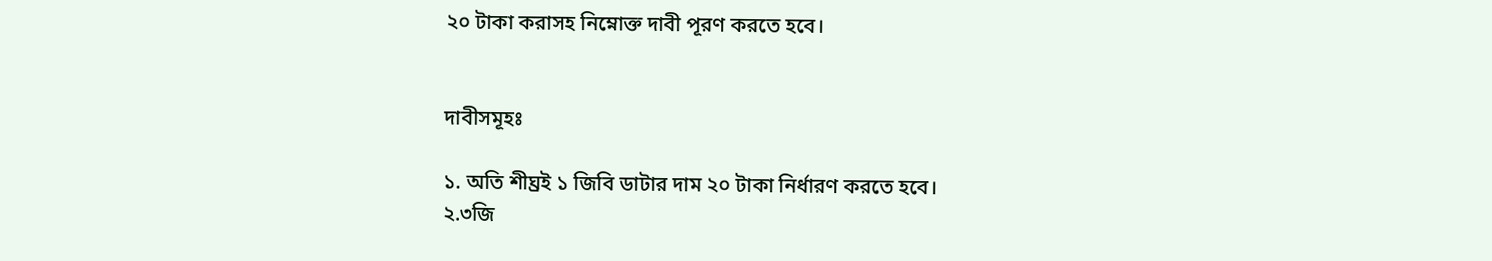২০ টাকা করাসহ নিম্নোক্ত দাবী পূরণ করতে হবে।


দাবীসমূহঃ

১. অতি শীঘ্রই ১ জিবি ডাটার দাম ২০ টাকা নির্ধারণ করতে হবে।
২.৩জি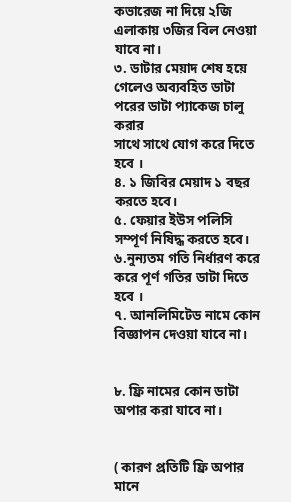কভারেজ না দিয়ে ২জি এলাকায় ৩জির বিল নেওয়া যাবে না।
৩. ডাটার মেয়াদ শেষ হয়ে গেলেও অব্যবহিত ডাটা পরের ডাটা প্যাকেজ চালু করার
সাথে সাথে যোগ করে দিতে হবে ।
৪. ১ জিবির মেয়াদ ১ বছর করতে হবে।
৫. ফেয়ার ইউস পলিসি সম্পূর্ণ নিষিদ্ধ করতে হবে।
৬.নুন্যতম গতি নির্ধারণ করে করে পূর্ণ গতির ডাটা দিতে হবে ।
৭. আনলিমিটেড নামে কোন বিজ্ঞাপন দেওয়া যাবে না।


৮. ফ্রি নামের কোন ডাটা অপার করা যাবে না।


( কারণ প্রতিটি ফ্রি অপার মানে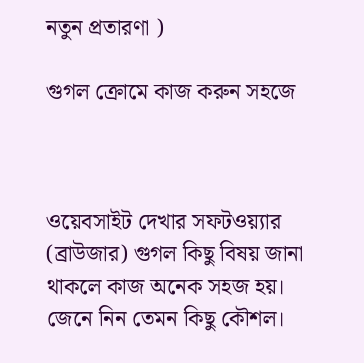নতুন প্রতারণা )

গুগল ক্রোমে কাজ করুন সহজে



ওয়েবসাইট দেখার সফটওয়্যার (ব্রাউজার) গুগল কিছু বিষয় জানা থাকলে কাজ অনেক সহজ হয়। জেনে নিন তেমন কিছু কৌশল।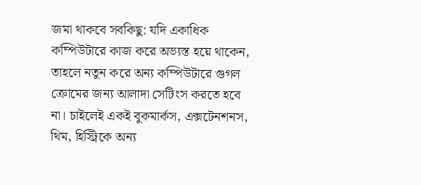জমা থাকবে সবকিছু: যদি একাধিক কম্পিউটারে কাজ করে অভ্যস্ত হয়ে থাকেন, তাহলে নতুন করে অন্য কম্পিউটারে গুগল ক্রোমের জন্য আলাদা সেটিংস করতে হবে না। চাইলেই একই বুকমার্কস, এক্সটেনশনস, থিম, হিস্ট্রিকে অন্য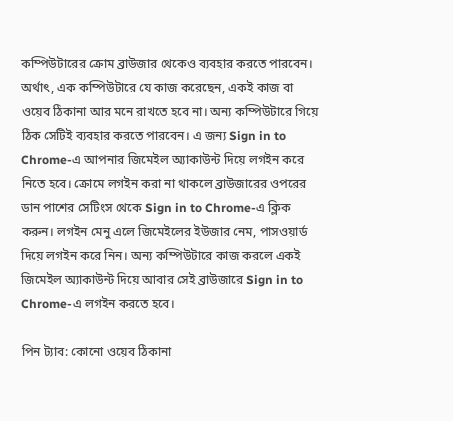কম্পিউটারের ক্রোম ব্রাউজার থেকেও ব্যবহার করতে পারবেন। অর্থাৎ, এক কম্পিউটারে যে কাজ করেছেন, একই কাজ বা ওয়েব ঠিকানা আর মনে রাখতে হবে না। অন্য কম্পিউটারে গিয়ে ঠিক সেটিই ব্যবহার করতে পারবেন। এ জন্য Sign in to Chrome-এ আপনার জিমেইল অ্যাকাউন্ট দিয়ে লগইন করে নিতে হবে। ক্রোমে লগইন করা না থাকলে ব্রাউজারের ওপরের ডান পাশের সেটিংস থেকে Sign in to Chrome-এ ক্লিক করুন। লগইন মেনু এলে জিমেইলের ইউজার নেম, পাসওয়ার্ড দিয়ে লগইন করে নিন। অন্য কম্পিউটারে কাজ করলে একই জিমেইল অ্যাকাউন্ট দিয়ে আবার সেই ব্রাউজারে Sign in to Chrome-এ লগইন করতে হবে।

পিন ট্যাব: কোনো ওয়েব ঠিকানা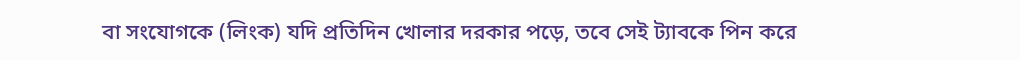বা সংযোগকে (লিংক) যদি প্রতিদিন খোলার দরকার পড়ে, তবে সেই ট্যাবকে পিন করে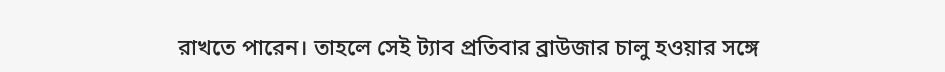রাখতে পারেন। তাহলে সেই ট্যাব প্রতিবার ব্রাউজার চালু হওয়ার সঙ্গে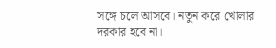সঙ্গে চলে আসবে। নতুন করে খোলার দরকার হবে না।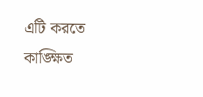এটি করতে কাঙ্ক্ষিত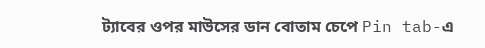ট্যাবের ওপর মাউসের ডান বোতাম চেপে Pin tab-এ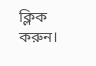ক্লিক করুন।